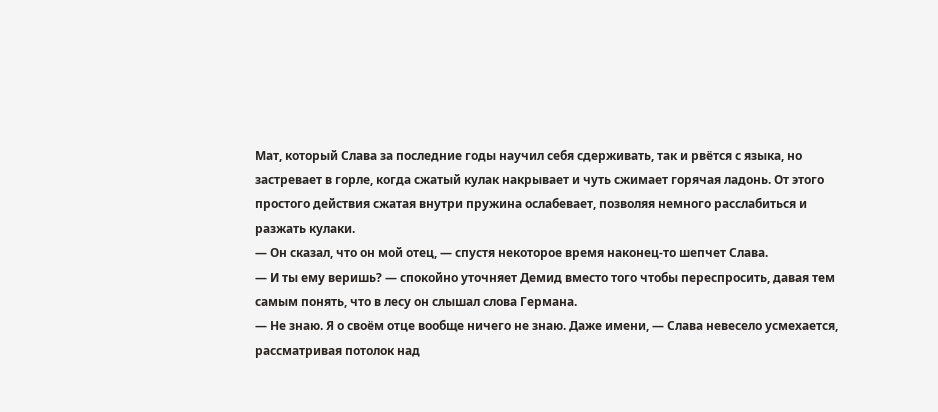Мат, который Слава за последние годы научил себя сдерживать, так и рвётся с языка, но застревает в горле, когда сжатый кулак накрывает и чуть сжимает горячая ладонь. От этого простого действия сжатая внутри пружина ослабевает, позволяя немного расслабиться и разжать кулаки.
— Он сказал, что он мой отец, — спустя некоторое время наконец-то шепчет Слава.
— И ты ему веришь? — спокойно уточняет Демид вместо того чтобы переспросить, давая тем самым понять, что в лесу он слышал слова Германа.
— Не знаю. Я о своём отце вообще ничего не знаю. Даже имени, — Слава невесело усмехается, рассматривая потолок над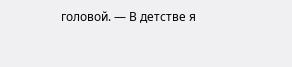головой. — В детстве я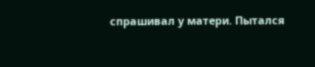спрашивал у матери. Пытался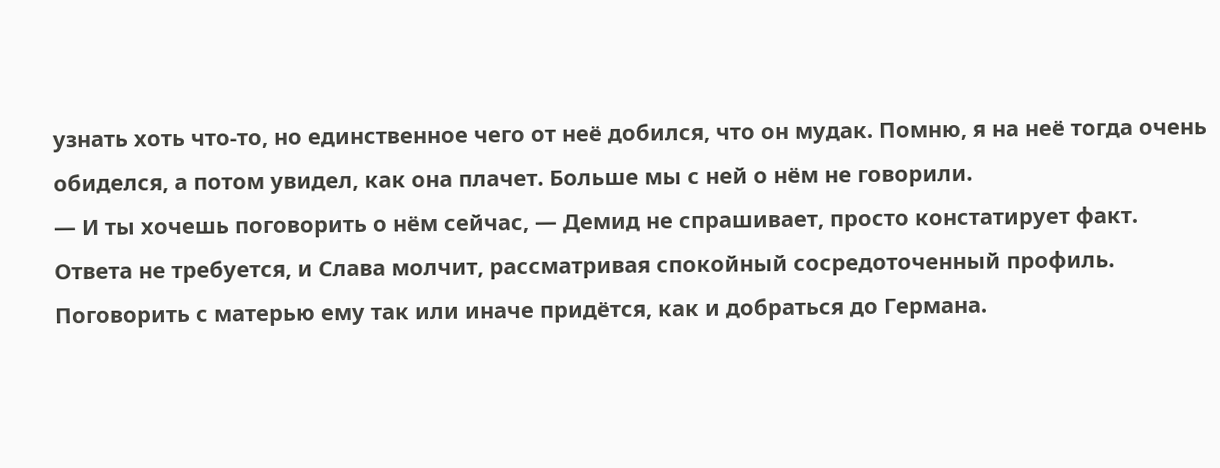узнать хоть что-то, но единственное чего от неё добился, что он мудак. Помню, я на неё тогда очень обиделся, а потом увидел, как она плачет. Больше мы с ней о нём не говорили.
— И ты хочешь поговорить о нём сейчас, — Демид не спрашивает, просто констатирует факт.
Ответа не требуется, и Слава молчит, рассматривая спокойный сосредоточенный профиль. Поговорить с матерью ему так или иначе придётся, как и добраться до Германа.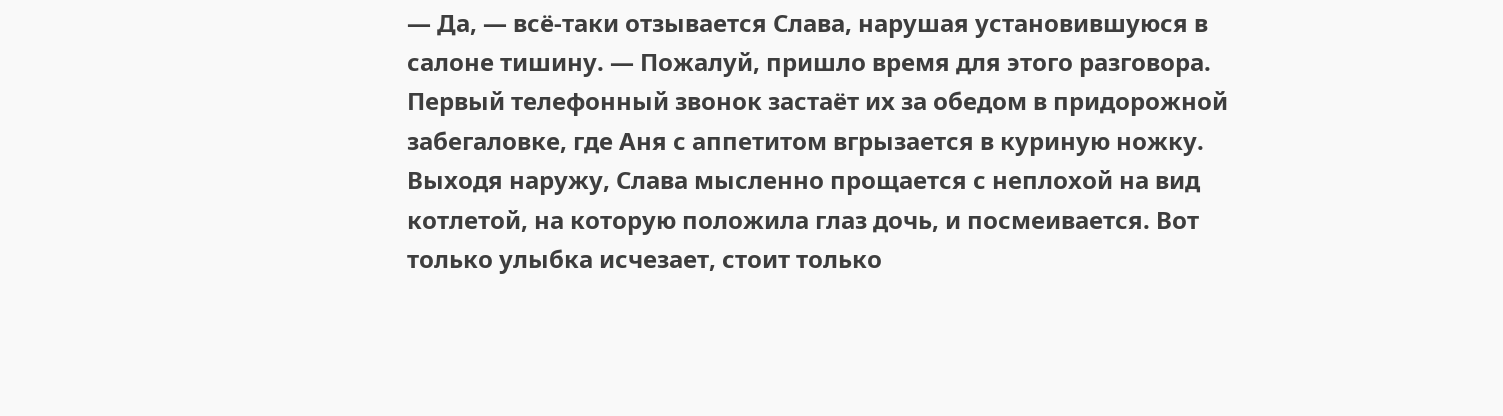— Да, — всё-таки отзывается Слава, нарушая установившуюся в салоне тишину. — Пожалуй, пришло время для этого разговора.
Первый телефонный звонок застаёт их за обедом в придорожной забегаловке, где Аня с аппетитом вгрызается в куриную ножку. Выходя наружу, Слава мысленно прощается с неплохой на вид котлетой, на которую положила глаз дочь, и посмеивается. Вот только улыбка исчезает, стоит только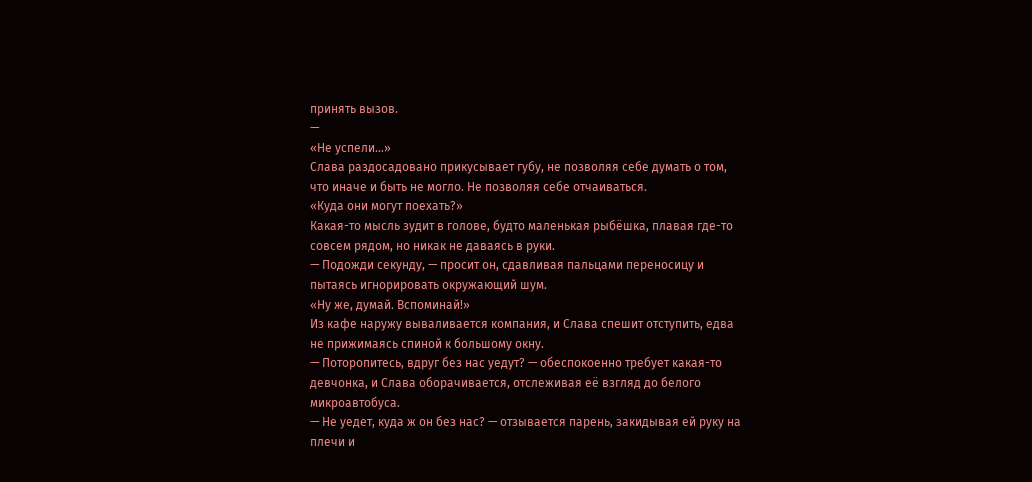принять вызов.
—
«Не успели…»
Слава раздосадовано прикусывает губу, не позволяя себе думать о том, что иначе и быть не могло. Не позволяя себе отчаиваться.
«Куда они могут поехать?»
Какая-то мысль зудит в голове, будто маленькая рыбёшка, плавая где-то совсем рядом, но никак не даваясь в руки.
— Подожди секунду, — просит он, сдавливая пальцами переносицу и пытаясь игнорировать окружающий шум.
«Ну же, думай. Вспоминай!»
Из кафе наружу вываливается компания, и Слава спешит отступить, едва не прижимаясь спиной к большому окну.
— Поторопитесь, вдруг без нас уедут? — обеспокоенно требует какая-то девчонка, и Слава оборачивается, отслеживая её взгляд до белого микроавтобуса.
— Не уедет, куда ж он без нас? — отзывается парень, закидывая ей руку на плечи и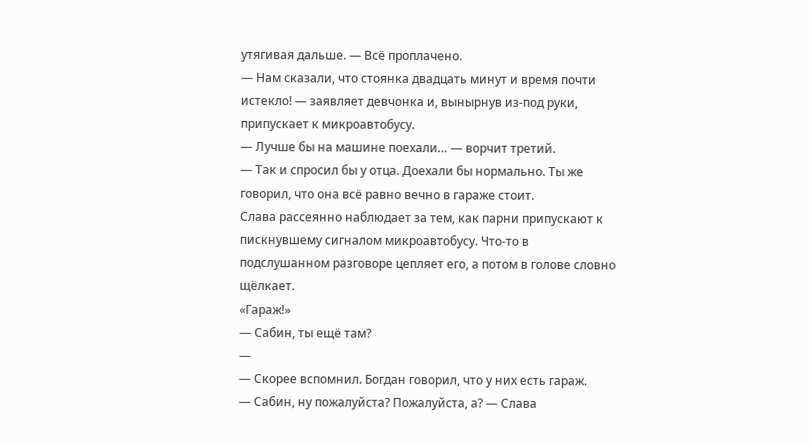утягивая дальше. — Всё проплачено.
— Нам сказали, что стоянка двадцать минут и время почти истекло! — заявляет девчонка и, вынырнув из-под руки, припускает к микроавтобусу.
— Лучше бы на машине поехали… — ворчит третий.
— Так и спросил бы у отца. Доехали бы нормально. Ты же говорил, что она всё равно вечно в гараже стоит.
Слава рассеянно наблюдает за тем, как парни припускают к пискнувшему сигналом микроавтобусу. Что-то в подслушанном разговоре цепляет его, а потом в голове словно щёлкает.
«Гараж!»
— Сабин, ты ещё там?
—
— Скорее вспомнил. Богдан говорил, что у них есть гараж.
— Сабин, ну пожалуйста? Пожалуйста, а? — Слава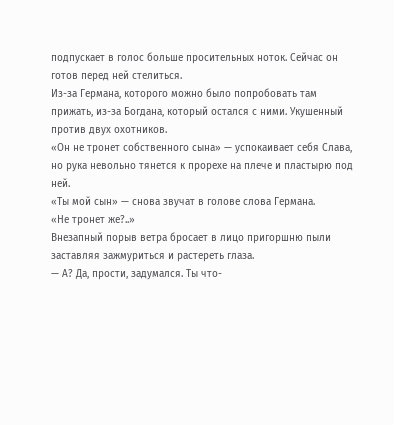подпускает в голос больше просительных ноток. Сейчас он готов перед ней стелиться.
Из-за Германа, которого можно было попробовать там прижать, из-за Богдана, который остался с ними. Укушенный против двух охотников.
«Он не тронет собственного сына» — успокаивает себя Слава, но рука невольно тянется к прорехе на плече и пластырю под ней.
«Ты мой сын» — снова звучат в голове слова Германа.
«Не тронет же?..»
Внезапный порыв ветра бросает в лицо пригоршню пыли заставляя зажмуриться и растереть глаза.
— А? Да, прости, задумался. Ты что-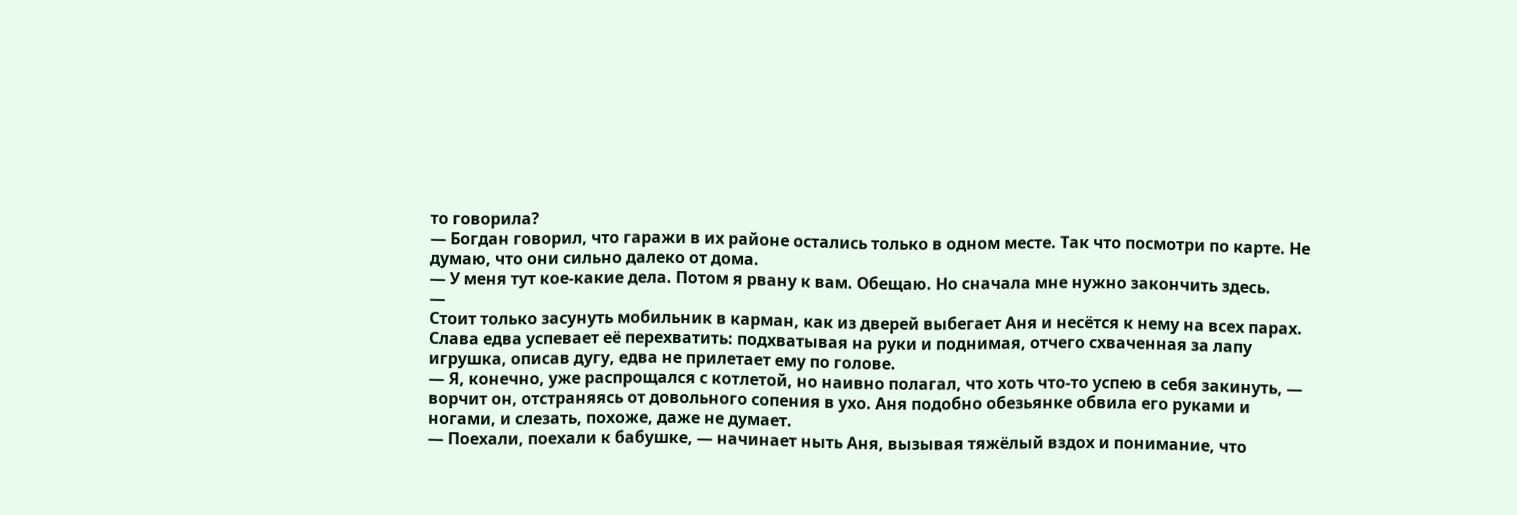то говорила?
— Богдан говорил, что гаражи в их районе остались только в одном месте. Так что посмотри по карте. Не думаю, что они сильно далеко от дома.
— У меня тут кое-какие дела. Потом я рвану к вам. Обещаю. Но сначала мне нужно закончить здесь.
—
Стоит только засунуть мобильник в карман, как из дверей выбегает Аня и несётся к нему на всех парах. Слава едва успевает её перехватить: подхватывая на руки и поднимая, отчего схваченная за лапу игрушка, описав дугу, едва не прилетает ему по голове.
— Я, конечно, уже распрощался с котлетой, но наивно полагал, что хоть что-то успею в себя закинуть, — ворчит он, отстраняясь от довольного сопения в ухо. Аня подобно обезьянке обвила его руками и ногами, и слезать, похоже, даже не думает.
— Поехали, поехали к бабушке, — начинает ныть Аня, вызывая тяжёлый вздох и понимание, что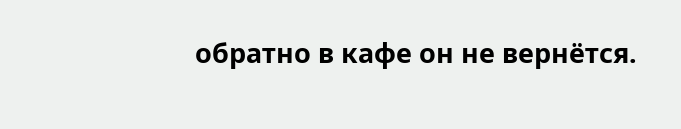обратно в кафе он не вернётся.